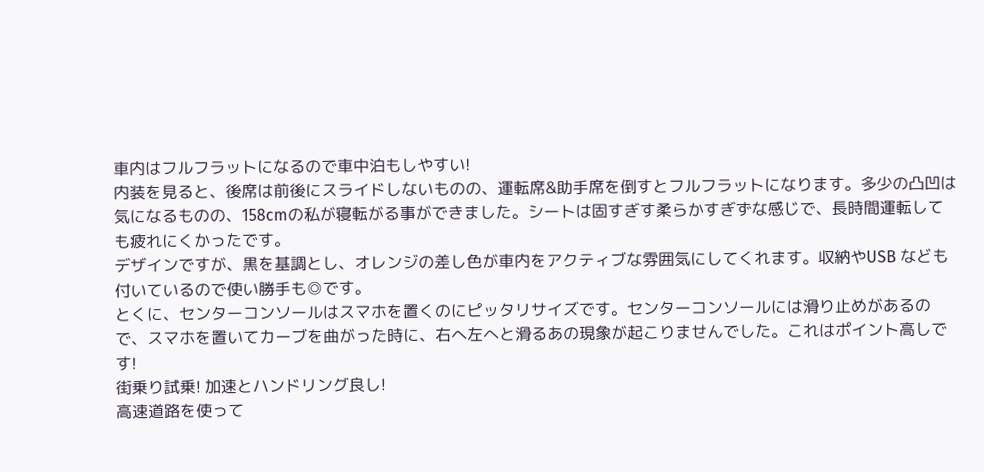車内はフルフラットになるので車中泊もしやすい!
内装を見ると、後席は前後にスライドしないものの、運転席&助手席を倒すとフルフラットになります。多少の凸凹は気になるものの、158cmの私が寝転がる事ができました。シートは固すぎす柔らかすぎずな感じで、長時間運転しても疲れにくかったです。
デザインですが、黒を基調とし、オレンジの差し色が車内をアクティブな雰囲気にしてくれます。収納やUSB なども付いているので使い勝手も◎です。
とくに、センターコンソールはスマホを置くのにピッタリサイズです。センターコンソールには滑り止めがあるので、スマホを置いてカーブを曲がった時に、右へ左へと滑るあの現象が起こりませんでした。これはポイント高しです!
街乗り試乗! 加速とハンドリング良し!
高速道路を使って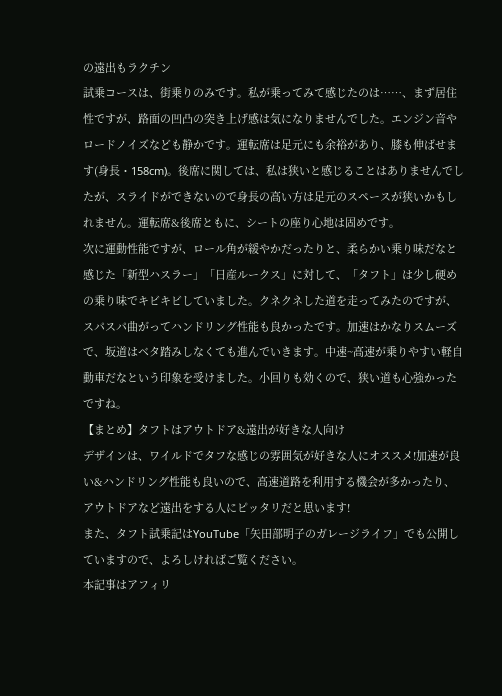の遠出もラクチン
試乗コースは、街乗りのみです。私が乗ってみて感じたのは……、まず居住性ですが、路面の凹凸の突き上げ感は気になりませんでした。エンジン音やロードノイズなども静かです。運転席は足元にも余裕があり、膝も伸ばせます(身長・158cm)。後席に関しては、私は狭いと感じることはありませんでしたが、スライドができないので身長の高い方は足元のスペースが狭いかもしれません。運転席&後席ともに、シートの座り心地は固めです。
次に運動性能ですが、ロール角が緩やかだったりと、柔らかい乗り味だなと感じた「新型ハスラー」「日産ルークス」に対して、「タフト」は少し硬めの乗り味でキビキビしていました。クネクネした道を走ってみたのですが、スパスパ曲がってハンドリング性能も良かったです。加速はかなりスムーズで、坂道はベタ踏みしなくても進んでいきます。中速~高速が乗りやすい軽自動車だなという印象を受けました。小回りも効くので、狭い道も心強かったですね。
【まとめ】タフトはアウトドア&遠出が好きな人向け
デザインは、ワイルドでタフな感じの雰囲気が好きな人にオススメ!加速が良い&ハンドリング性能も良いので、高速道路を利用する機会が多かったり、アウトドアなど遠出をする人にピッタリだと思います!
また、タフト試乗記はYouTube「矢田部明子のガレージライフ」でも公開していますので、よろしければご覧ください。
本記事はアフィリ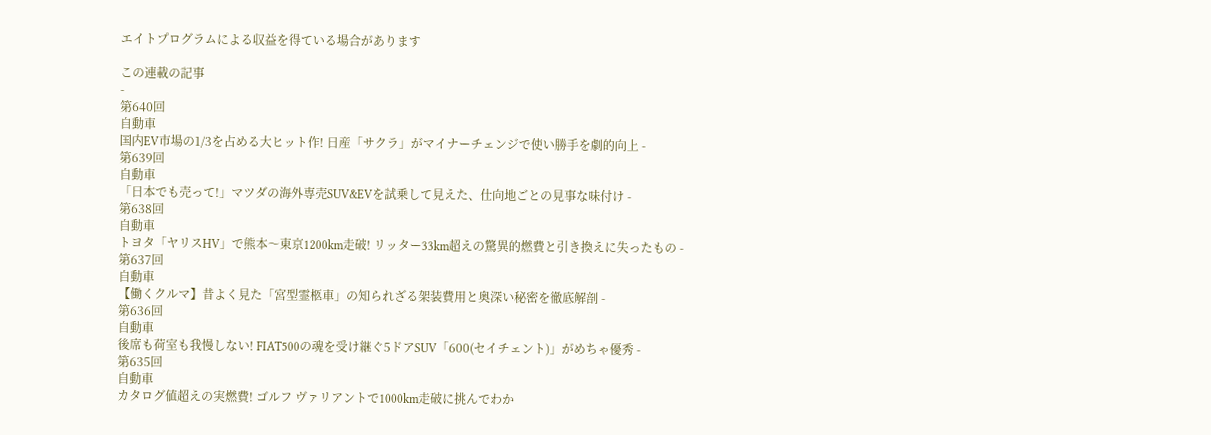エイトプログラムによる収益を得ている場合があります

この連載の記事
-
第640回
自動車
国内EV市場の1/3を占める大ヒット作! 日産「サクラ」がマイナーチェンジで使い勝手を劇的向上 -
第639回
自動車
「日本でも売って!」マツダの海外専売SUV&EVを試乗して見えた、仕向地ごとの見事な味付け -
第638回
自動車
トヨタ「ヤリスHV」で熊本〜東京1200km走破! リッター33km超えの驚異的燃費と引き換えに失ったもの -
第637回
自動車
【働くクルマ】昔よく見た「宮型霊柩車」の知られざる架装費用と奥深い秘密を徹底解剖 -
第636回
自動車
後席も荷室も我慢しない! FIAT500の魂を受け継ぐ5ドアSUV「600(セイチェント)」がめちゃ優秀 -
第635回
自動車
カタログ値超えの実燃費! ゴルフ ヴァリアントで1000km走破に挑んでわか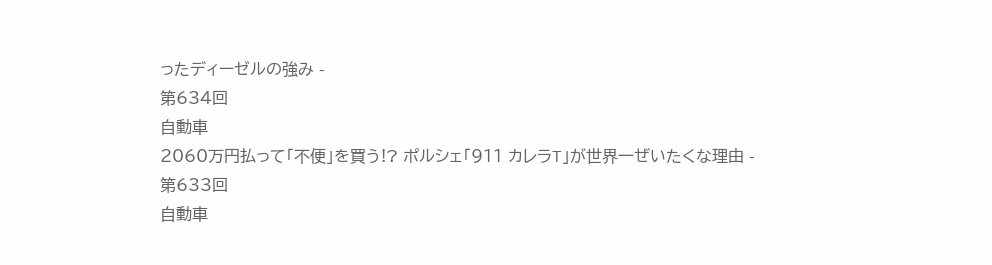ったディーゼルの強み -
第634回
自動車
2060万円払って「不便」を買う!? ポルシェ「911 カレラT」が世界一ぜいたくな理由 -
第633回
自動車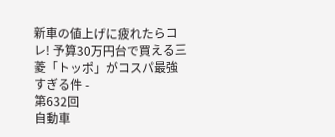新車の値上げに疲れたらコレ! 予算30万円台で買える三菱「トッポ」がコスパ最強すぎる件 -
第632回
自動車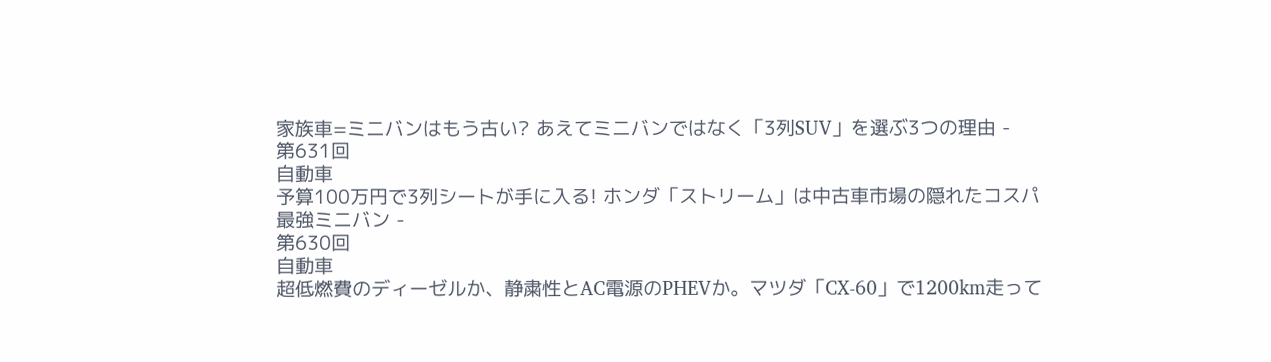家族車=ミニバンはもう古い? あえてミニバンではなく「3列SUV」を選ぶ3つの理由 -
第631回
自動車
予算100万円で3列シートが手に入る! ホンダ「ストリーム」は中古車市場の隠れたコスパ最強ミニバン -
第630回
自動車
超低燃費のディーゼルか、静粛性とAC電源のPHEVか。マツダ「CX-60」で1200km走って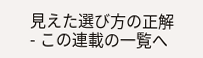見えた選び方の正解 - この連載の一覧へ